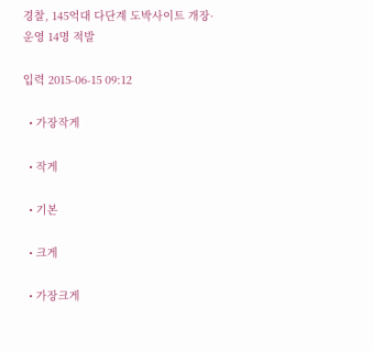경찰, 145억대 다단계 도박사이트 개장·운영 14명 적발

입력 2015-06-15 09:12

  • 가장작게

  • 작게

  • 기본

  • 크게

  • 가장크게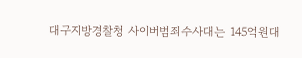대구지방경찰청 사이버범죄수사대는 145억원대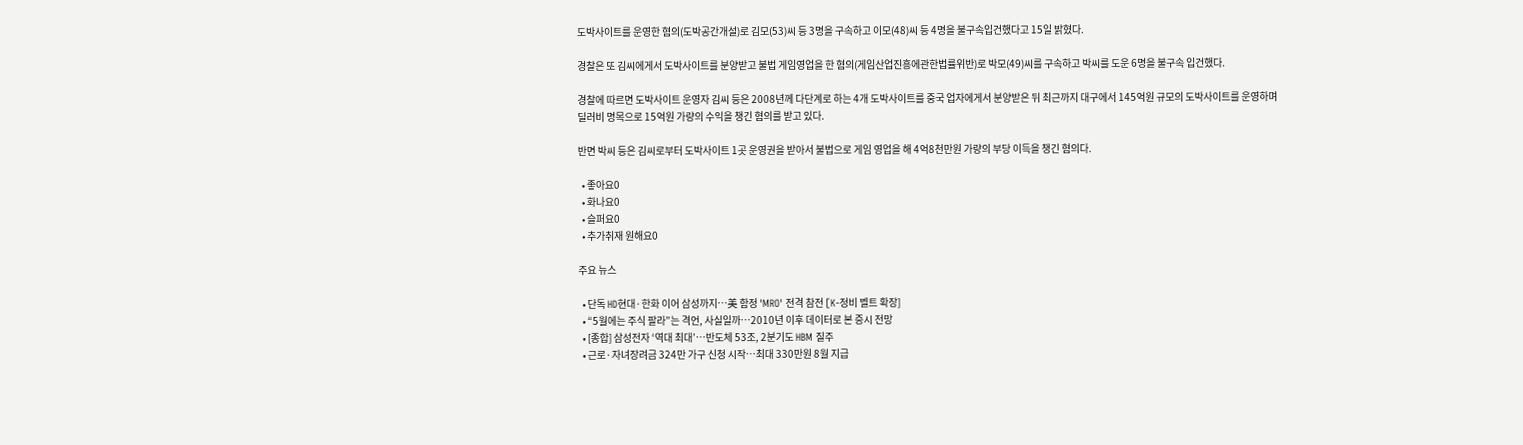도박사이트를 운영한 혐의(도박공간개설)로 김모(53)씨 등 3명을 구속하고 이모(48)씨 등 4명을 불구속입건했다고 15일 밝혔다.

경찰은 또 김씨에게서 도박사이트를 분양받고 불법 게임영업을 한 혐의(게임산업진흥에관한법률위반)로 박모(49)씨를 구속하고 박씨를 도운 6명을 불구속 입건했다.

경찰에 따르면 도박사이트 운영자 김씨 등은 2008년께 다단계로 하는 4개 도박사이트를 중국 업자에게서 분양받은 뒤 최근까지 대구에서 145억원 규모의 도박사이트를 운영하며 딜러비 명목으로 15억원 가량의 수익을 챙긴 혐의를 받고 있다.

반면 박씨 등은 김씨로부터 도박사이트 1곳 운영권을 받아서 불법으로 게임 영업을 해 4억8천만원 가량의 부당 이득을 챙긴 혐의다.

  • 좋아요0
  • 화나요0
  • 슬퍼요0
  • 추가취재 원해요0

주요 뉴스

  • 단독 HD현대·한화 이어 삼성까지⋯美 함정 'MRO' 전격 참전 [K-정비 벨트 확장]
  • “5월에는 주식 팔라”는 격언, 사실일까⋯2010년 이후 데이터로 본 증시 전망
  • [종합] 삼성전자 ‘역대 최대’…반도체 53조, 2분기도 HBM 질주
  • 근로·자녀장려금 324만 가구 신청 시작…최대 330만원 8월 지급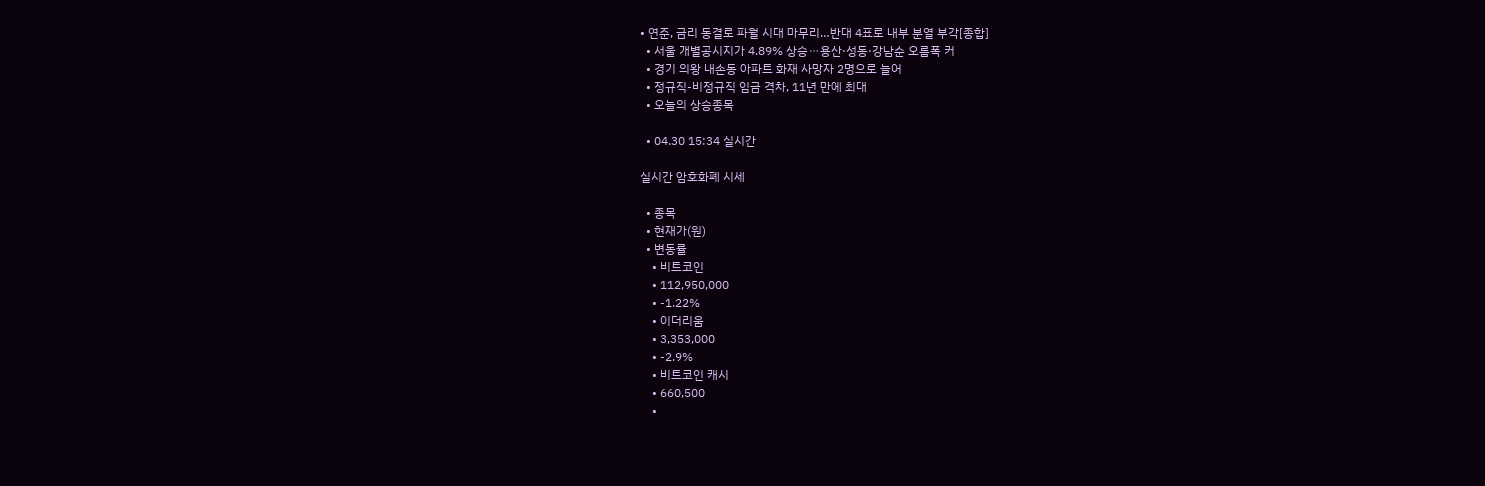• 연준, 금리 동결로 파월 시대 마무리…반대 4표로 내부 분열 부각[종합]
  • 서울 개별공시지가 4.89% 상승⋯용산·성동·강남순 오름폭 커
  • 경기 의왕 내손동 아파트 화재 사망자 2명으로 늘어
  • 정규직-비정규직 임금 격차, 11년 만에 최대
  • 오늘의 상승종목

  • 04.30 15:34 실시간

실시간 암호화폐 시세

  • 종목
  • 현재가(원)
  • 변동률
    • 비트코인
    • 112,950,000
    • -1.22%
    • 이더리움
    • 3,353,000
    • -2.9%
    • 비트코인 캐시
    • 660,500
    •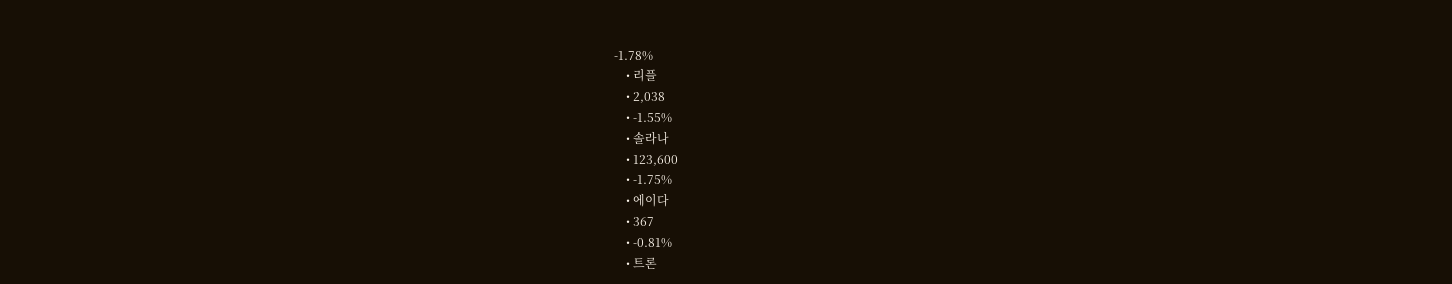-1.78%
    • 리플
    • 2,038
    • -1.55%
    • 솔라나
    • 123,600
    • -1.75%
    • 에이다
    • 367
    • -0.81%
    • 트론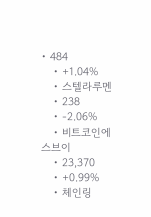• 484
    • +1.04%
    • 스텔라루멘
    • 238
    • -2.06%
    • 비트코인에스브이
    • 23,370
    • +0.99%
    • 체인링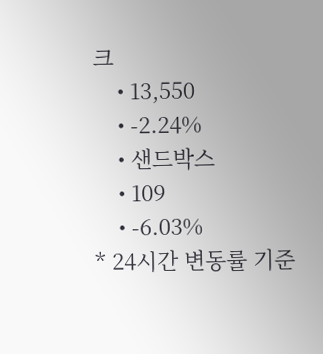크
    • 13,550
    • -2.24%
    • 샌드박스
    • 109
    • -6.03%
* 24시간 변동률 기준